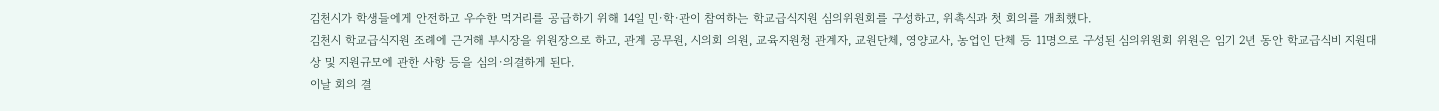김천시가 학생들에게 안전하고 우수한 먹거리를 공급하기 위해 14일 민·학·관이 참여하는 학교급식지원 심의위원회를 구성하고, 위촉식과 첫 회의를 개최했다.
김천시 학교급식지원 조례에 근거해 부시장을 위원장으로 하고, 관계 공무원, 시의회 의원, 교육지원청 관계자, 교원단체, 영양교사, 농업인 단체 등 11명으로 구성된 심의위원회 위원은 임기 2년 동안 학교급식비 지원대상 및 지원규모에 관한 사항 등을 심의·의결하게 된다.
이날 회의 결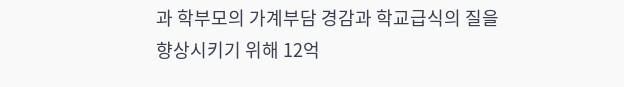과 학부모의 가계부담 경감과 학교급식의 질을 향상시키기 위해 12억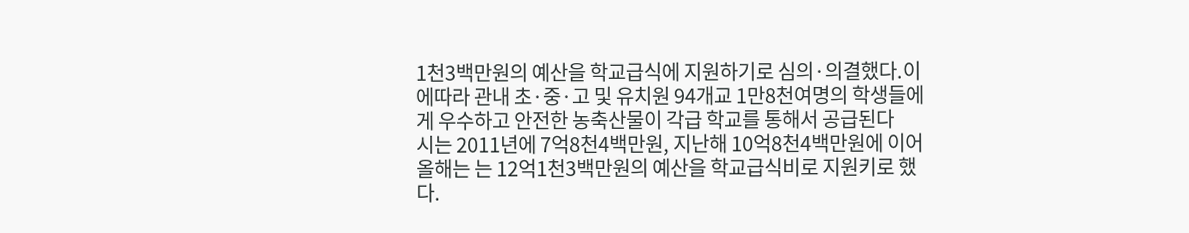1천3백만원의 예산을 학교급식에 지원하기로 심의·의결했다.이에따라 관내 초·중·고 및 유치원 94개교 1만8천여명의 학생들에게 우수하고 안전한 농축산물이 각급 학교를 통해서 공급된다
시는 2011년에 7억8천4백만원, 지난해 10억8천4백만원에 이어 올해는 는 12억1천3백만원의 예산을 학교급식비로 지원키로 했다.